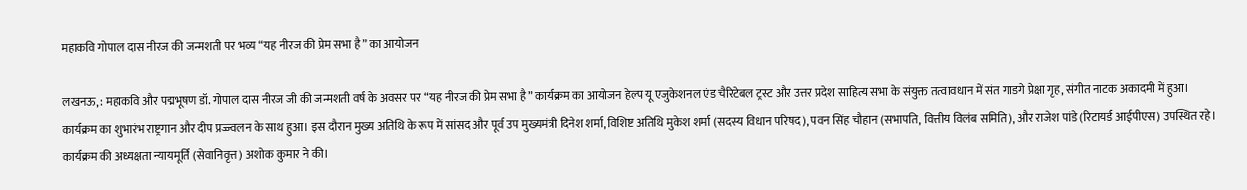महाकवि गोपाल दास नीरज की जन्मशती पर भव्य “यह नीरज की प्रेम सभा है” का आयोजन

लखनऊ, : महाकवि और पद्मभूषण डॉ. गोपाल दास नीरज जी की जन्मशती वर्ष के अवसर पर “यह नीरज की प्रेम सभा है” कार्यक्रम का आयोजन हेल्प यू एजुकेशनल एंड चैरिटेबल ट्रस्ट और उत्तर प्रदेश साहित्य सभा के संयुक्त तत्वावधान में संत गाडगे प्रेक्षा गृह, संगीत नाटक अकादमी में हुआ।
कार्यक्रम का शुभारंभ राष्ट्रगान और दीप प्रज्ज्वलन के साथ हुआ। इस दौरान मुख्य अतिथि के रूप में सांसद और पूर्व उप मुख्यमंत्री दिनेश शर्मा, विशिष्ट अतिथि मुकेश शर्मा (सदस्य विधान परिषद), पवन सिंह चौहान (सभापति, वित्तीय विलंब समिति), और राजेश पांडे (रिटायर्ड आईपीएस) उपस्थित रहे। कार्यक्रम की अध्यक्षता न्यायमूर्ति (सेवानिवृत्त) अशोक कुमार ने की।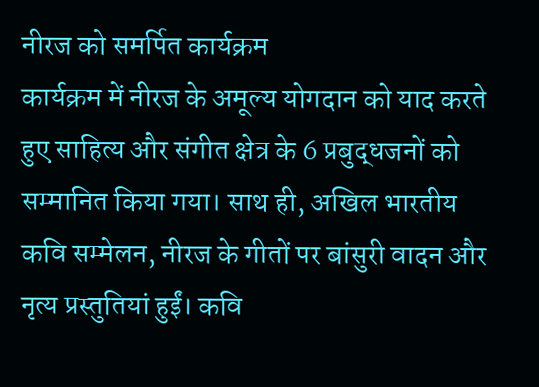नीरज को समर्पित कार्यक्रम
कार्यक्रम में नीरज के अमूल्य योगदान को याद करते हुए साहित्य और संगीत क्षेत्र के 6 प्रबुद्धजनों को सम्मानित किया गया। साथ ही, अखिल भारतीय कवि सम्मेलन, नीरज के गीतों पर बांसुरी वादन और नृत्य प्रस्तुतियां हुईं। कवि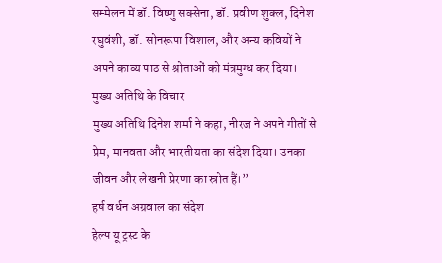सम्मेलन में डॉ. विष्णु सक्सेना, डॉ. प्रवीण शुक्ल, दिनेश रघुवंशी, डॉ. सोनरूपा विशाल, और अन्य कवियों ने अपने काव्य पाठ से श्रोताओं को मंत्रमुग्ध कर दिया।
मुख्य अतिथि के विचार
मुख्य अतिथि दिनेश शर्मा ने कहा, नीरज ने अपने गीतों से प्रेम, मानवता और भारतीयता का संदेश दिया। उनका जीवन और लेखनी प्रेरणा का स्रोत हैं।”
हर्ष वर्धन अग्रवाल का संदेश
हेल्प यू ट्रस्ट के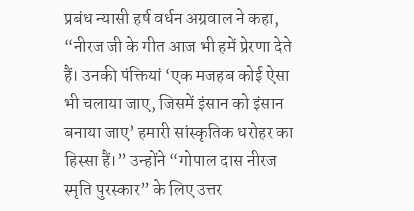प्रबंध न्यासी हर्ष वर्धन अग्रवाल ने कहा,
“नीरज जी के गीत आज भी हमें प्रेरणा देते हैं। उनकी पंक्तियां ‘एक मजहब कोई ऐसा भी चलाया जाए, जिसमें इंसान को इंसान बनाया जाए’ हमारी सांस्कृतिक धरोहर का हिस्सा हैं।” उन्होंने “गोपाल दास नीरज स्मृति पुरस्कार” के लिए उत्तर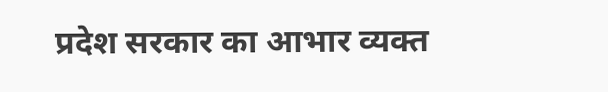प्रदेश सरकार का आभार व्यक्त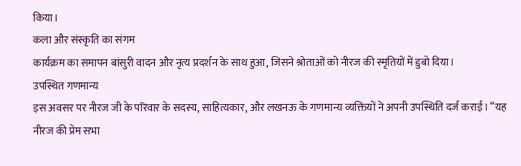किया।
कला और संस्कृति का संगम
कार्यक्रम का समापन बांसुरी वादन और नृत्य प्रदर्शन के साथ हुआ, जिसने श्रोताओं को नीरज की स्मृतियों में डुबो दिया।
उपस्थित गणमान्य
इस अवसर पर नीरज जी के परिवार के सदस्य, साहित्यकार, और लखनऊ के गणमान्य व्यक्तियों ने अपनी उपस्थिति दर्ज कराई। “यह नीरज की प्रेम सभा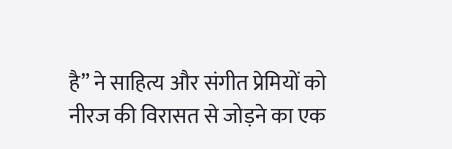है” ने साहित्य और संगीत प्रेमियों को नीरज की विरासत से जोड़ने का एक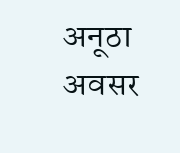अनूठा अवसर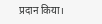प्रदान किया।